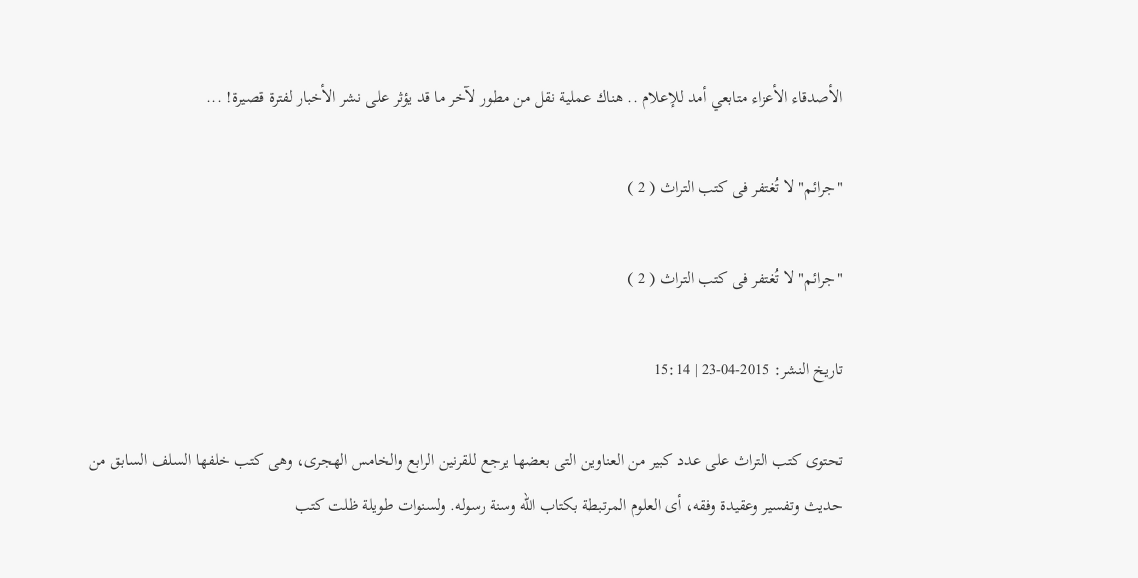الأصدقاء الأعزاء متابعي أمد للإعلام .. هناك عملية نقل من مطور لآخر ما قد يؤثر على نشر الأخبار لفترة قصيرة! ...

"جرائم" لا تُغتفر فى كتب التراث ( 2 )

"جرائم" لا تُغتفر فى كتب التراث ( 2 )

تاريخ النشر: 2015-04-23 | 15:14

تحتوى كتب التراث على عدد كبير من العناوين التى بعضها يرجع للقرنين الرابع والخامس الهجرى، وهى كتب خلفها السلف السابق من حديث وتفسير وعقيدة وفقه، أى العلوم المرتبطة بكتاب الله وسنة رسوله. ولسنوات طويلة ظلت كتب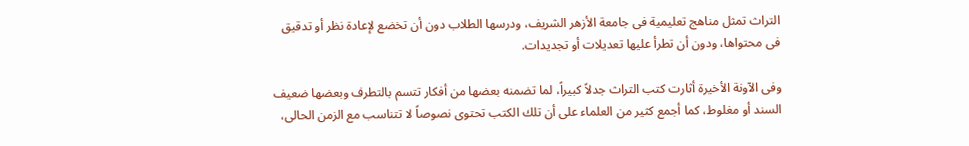التراث تمثل مناهج تعليمية فى جامعة الأزهر الشريف، ودرسها الطلاب دون أن تخضع لإعادة نظر أو تدقيق فى محتواها، ودون أن تطرأ عليها تعديلات أو تجديدات.

وفى الآونة الأخيرة أثارت كتب التراث جدلاً كبيراً، لما تضمنه بعضها من أفكار تتسم بالتطرف وبعضها ضعيف السند أو مغلوط، كما أجمع كثير من العلماء على أن تلك الكتب تحتوى نصوصاً لا تتناسب مع الزمن الحالى،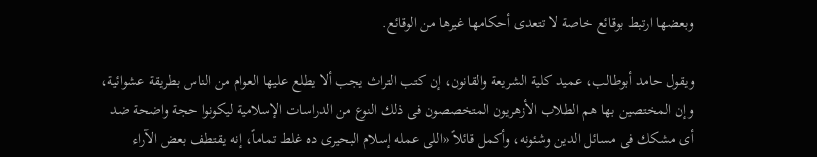وبعضها ارتبط بوقائع خاصة لا تتعدى أحكامها غيرها من الوقائع.

ويقول حامد أبوطالب، عميد كلية الشريعة والقانون، إن كتب التراث يجب ألا يطلع عليها العوام من الناس بطريقة عشوائية، وإن المختصين بها هم الطلاب الأزهريون المتخصصون فى ذلك النوع من الدراسات الإسلامية ليكونوا حجة واضحة ضد أى مشكك فى مسائل الدين وشئونه، وأكمل قائلاً «اللى عمله إسلام البحيرى ده غلط تماماً، إنه يقتطف بعض الآراء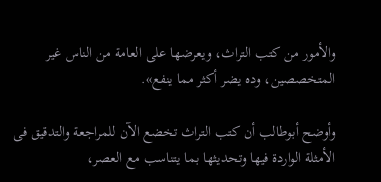والأمور من كتب التراث، ويعرضها على العامة من الناس غير المتخصصين، وده يضر أكثر مما ينفع».

وأوضح أبوطالب أن كتب التراث تخضع الآن للمراجعة والتدقيق فى الأمثلة الواردة فيها وتحديثها بما يتناسب مع العصر،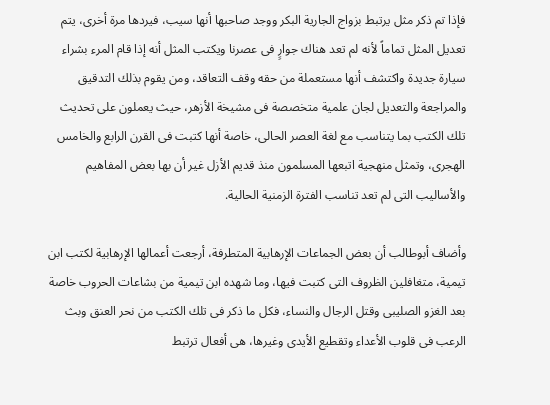فإذا تم ذكر مثل يرتبط بزواج الجارية البكر ووجد صاحبها أنها سيب، فيردها مرة أخرى، يتم تعديل المثل تماماً لأنه لم تعد هناك جوارٍ فى عصرنا ويكتب المثل أنه إذا قام المرء بشراء سيارة جديدة واكتشف أنها مستعملة من حقه وقف التعاقد، ومن يقوم بذلك التدقيق والمراجعة والتعديل لجان علمية متخصصة فى مشيخة الأزهر، حيث يعملون على تحديث تلك الكتب بما يتناسب مع لغة العصر الحالى، خاصة أنها كتبت فى القرن الرابع والخامس الهجرى، وتمثل منهجية اتبعها المسلمون منذ قديم الأزل غير أن بها بعض المفاهيم والأساليب التى لم تعد تناسب الفترة الزمنية الحالية.

وأضاف أبوطالب أن بعض الجماعات الإرهابية المتطرفة، أرجعت أعمالها الإرهابية لكتب ابن تيمية، متغافلين الظروف التى كتبت فيها، وما شهده ابن تيمية من بشاعات الحروب خاصة بعد الغزو الصليبى وقتل الرجال والنساء، فكل ما ذكر فى تلك الكتب من نحر العنق وبث الرعب فى قلوب الأعداء وتقطيع الأيدى وغيرها، هى أفعال ترتبط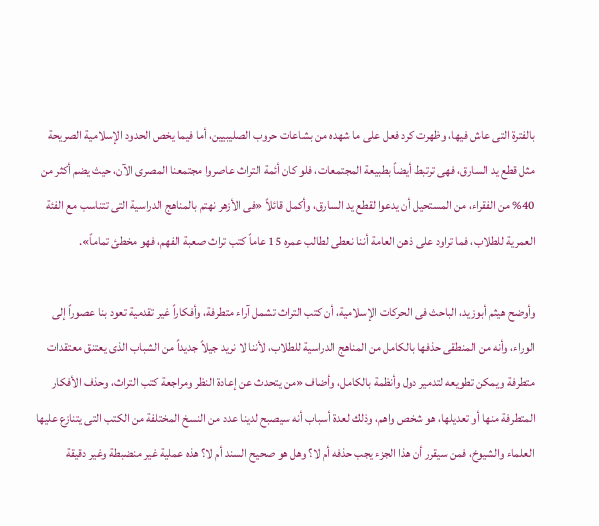بالفترة التى عاش فيها، وظهرت كرد فعل على ما شهده من بشاعات حروب الصليبيين، أما فيما يخص الحدود الإسلامية الصريحة مثل قطع يد السارق، فهى ترتبط أيضاً بطبيعة المجتمعات، فلو كان أئمة التراث عاصروا مجتمعنا المصرى الآن، حيث يضم أكثر من 40% من الفقراء، من المستحيل أن يدعوا لقطع يد السارق، وأكمل قائلاً «فى الأزهر نهتم بالمناهج الدراسية التى تتناسب مع الفئة العمرية للطلاب، فما تراود على ذهن العامة أننا نعطى لطالب عمره 15 عاماً كتب تراث صعبة الفهم، فهو مخطئ تماماً».

وأوضح هيثم أبوزيد، الباحث فى الحركات الإسلامية، أن كتب التراث تشمل آراء متطرفة، وأفكاراً غير تقدمية تعود بنا عصوراً إلى الوراء، وأنه من المنطقى حذفها بالكامل من المناهج الدراسية للطلاب، لأننا لا نريد جيلاً جديداً من الشباب الذى يعتنق معتقدات متطرفة ويمكن تطويعه لتدمير دول وأنظمة بالكامل، وأضاف «من يتحدث عن إعادة النظر ومراجعة كتب التراث، وحذف الأفكار المتطرفة منها أو تعديلها، هو شخص واهم، وذلك لعدة أسباب أنه سيصبح لدينا عدد من النسخ المختلفة من الكتب التى يتنازع عليها العلماء والشيوخ، فمن سيقرر أن هذا الجزء يجب حذفه أم لا؟ وهل هو صحيح السند أم لا؟ هذه عملية غير منضبطة وغير دقيقة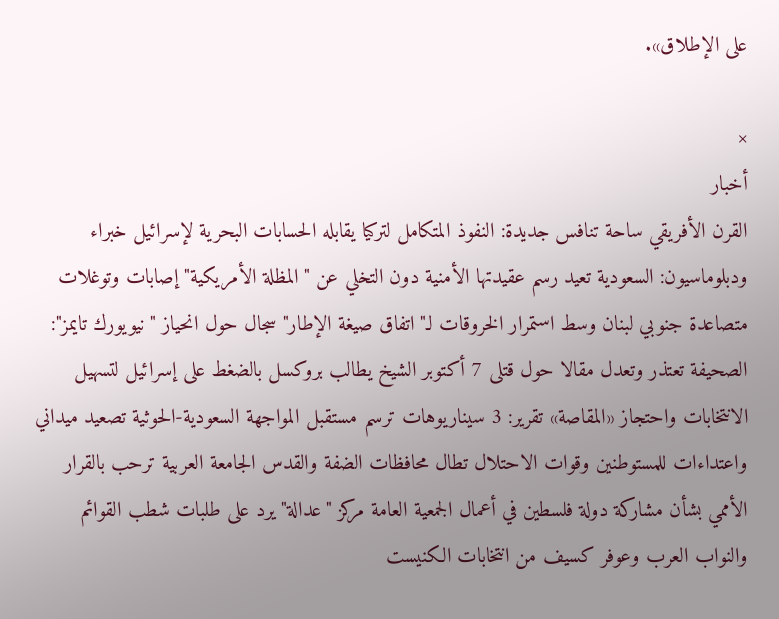على الإطلاق».

×
أخبار
القرن الأفريقي ساحة تنافس جديدة: النفوذ المتكامل لتركيا يقابله الحسابات البحرية لإسرائيل خبراء ودبلوماسيون: السعودية تعيد رسم عقيدتها الأمنية دون التخلي عن "المظلة الأمريكية" إصابات وتوغلات متصاعدة جنوبي لبنان وسط استمرار الخروقات لـ"اتفاق صيغة الإطار" سجال حول انحياز "نيويورك تايمز": الصحيفة تعتذر وتعدل مقالا حول قتلى 7 أكتوبر الشيخ يطالب بروكسل بالضغط على إسرائيل لتسهيل الانتخابات واحتجاز «المقاصة» تقرير: 3 سيناريوهات ترسم مستقبل المواجهة السعودية-الحوثية تصعيد ميداني واعتداءات للمستوطنين وقوات الاحتلال تطال محافظات الضفة والقدس الجامعة العربية ترحب بالقرار الأممي بشأن مشاركة دولة فلسطين في أعمال الجمعية العامة مركز "عدالة" يرد على طلبات شطب القوائم والنواب العرب وعوفر كسيف من انتخابات الكنيست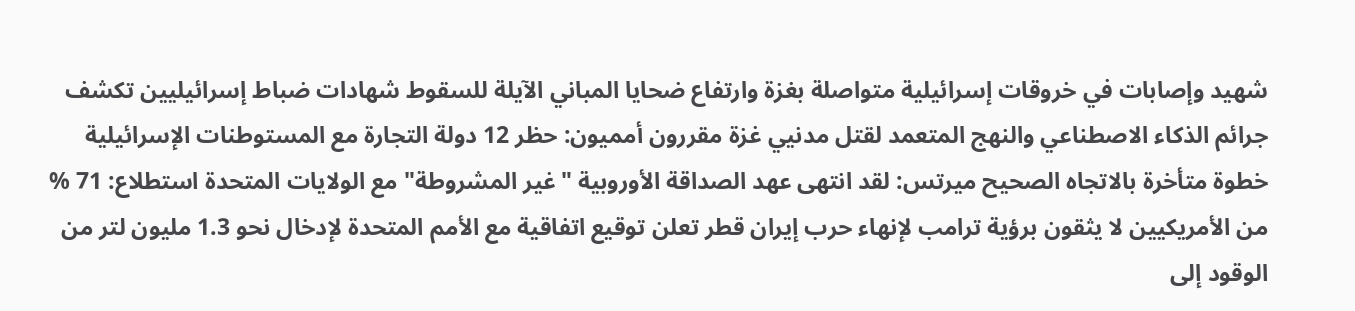شهيد وإصابات في خروقات إسرائيلية متواصلة بغزة وارتفاع ضحايا المباني الآيلة للسقوط شهادات ضباط إسرائيليين تكشف جرائم الذكاء الاصطناعي والنهج المتعمد لقتل مدنيي غزة مقررون أمميون: حظر 12 دولة التجارة مع المستوطنات الإسرائيلية خطوة متأخرة بالاتجاه الصحيح ميرتس: لقد انتهى عهد الصداقة الأوروبية "غير المشروطة" مع الولايات المتحدة استطلاع: 71 % من الأمريكيين لا يثقون برؤية ترامب لإنهاء حرب إيران قطر تعلن توقيع اتفاقية مع الأمم المتحدة لإدخال نحو 1.3 مليون لتر من الوقود إلى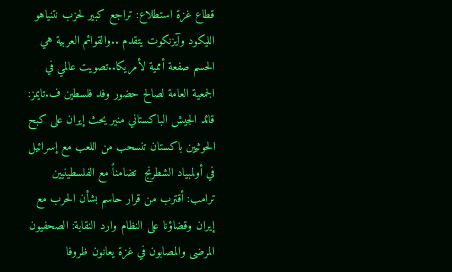قطاع غزة استطلاع: تراجع كبير لحزب نتنياهو الليكود وآيزنكوت يتقدم ..والقوائم العربية هي الحسم صفعة أممية لأمريكا..تصويت عالمي في الجمعية العامة لصالح حضور وفد فلسطين ف.تايمز: قائد الجيش الباكستاني منير يحث إيران على كبح الحوثيين باكستان تنسحب من اللعب مع إسرائيل في أولمبياد الشطرنج  تضامناً مع الفلسطينيين ترامب: أقترب من قرار حاسم بشأن الحرب مع إيران وقضاؤنا على النظام وارد النقابة: الصحفيون المرضى والمصابون في غزة يعانون ظروفا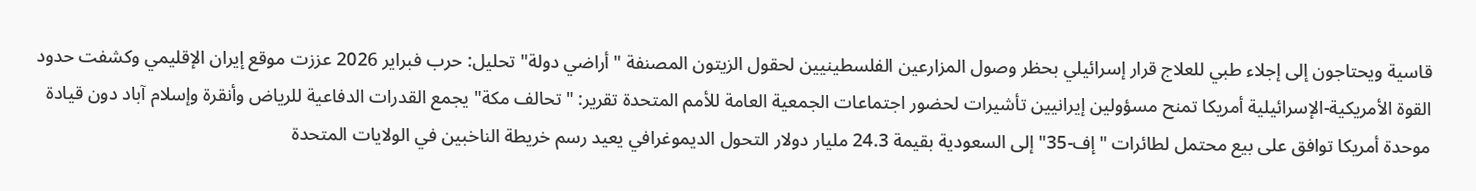قاسية ويحتاجون إلى إجلاء طبي للعلاج قرار إسرائيلي بحظر وصول المزارعين الفلسطينيين لحقول الزيتون المصنفة "أراضي دولة" تحليل: حرب فبراير 2026 عززت موقع إيران الإقليمي وكشفت حدود القوة الأمريكية-الإسرائيلية أمريكا تمنح مسؤولين إيرانيين تأشيرات لحضور اجتماعات الجمعية العامة للأمم المتحدة تقرير: "تحالف مكة" يجمع القدرات الدفاعية للرياض وأنقرة وإسلام آباد دون قيادة موحدة أمريكا توافق على بيع محتمل لطائرات "إف-35" إلى السعودية بقيمة 24.3 مليار دولار التحول الديموغرافي يعيد رسم خريطة الناخبين في الولايات المتحدة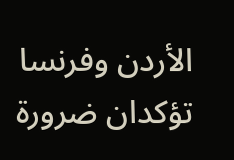الأردن وفرنسا تؤكدان ضرورة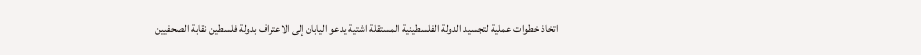اتخاذ خطوات عملية لتجسيد الدولة الفلسطينية المستقلة اشتية يدعو اليابان إلى الاعتراف بدولة فلسطين نقابة الصحفيين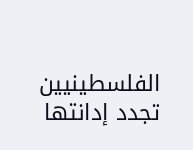الفلسطينيين تجدد إدانتها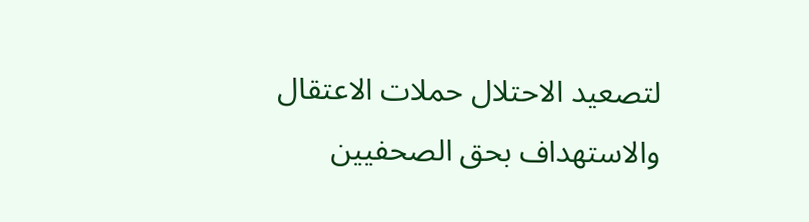لتصعيد الاحتلال حملات الاعتقال والاستهداف بحق الصحفيين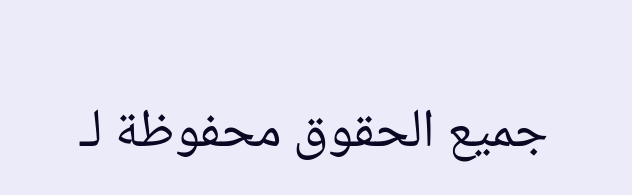جميع الحقوق محفوظة لـ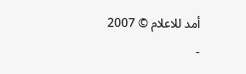أمد للاعلام © 2007 -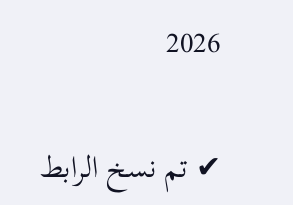2026

✔ تم نسخ الرابط